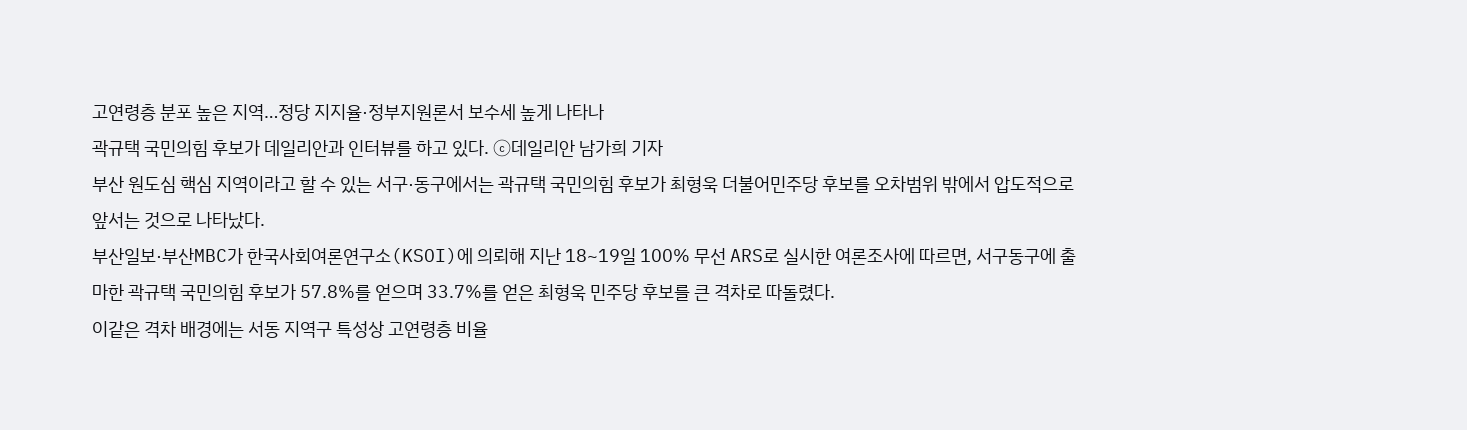고연령층 분포 높은 지역…정당 지지율·정부지원론서 보수세 높게 나타나
곽규택 국민의힘 후보가 데일리안과 인터뷰를 하고 있다. ⓒ데일리안 남가희 기자
부산 원도심 핵심 지역이라고 할 수 있는 서구·동구에서는 곽규택 국민의힘 후보가 최형욱 더불어민주당 후보를 오차범위 밖에서 압도적으로 앞서는 것으로 나타났다.
부산일보·부산MBC가 한국사회여론연구소(KSOI)에 의뢰해 지난 18~19일 100% 무선 ARS로 실시한 여론조사에 따르면, 서구동구에 출마한 곽규택 국민의힘 후보가 57.8%를 얻으며 33.7%를 얻은 최형욱 민주당 후보를 큰 격차로 따돌렸다.
이같은 격차 배경에는 서동 지역구 특성상 고연령층 비율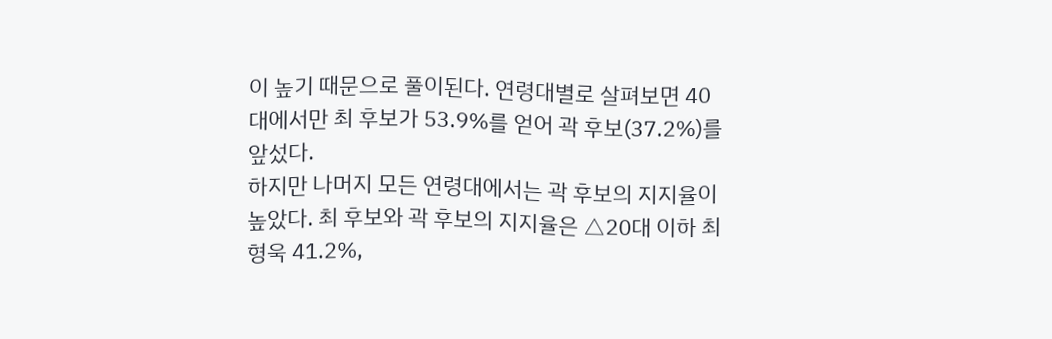이 높기 때문으로 풀이된다. 연령대별로 살펴보면 40대에서만 최 후보가 53.9%를 얻어 곽 후보(37.2%)를 앞섰다.
하지만 나머지 모든 연령대에서는 곽 후보의 지지율이 높았다. 최 후보와 곽 후보의 지지율은 △20대 이하 최형욱 41.2%,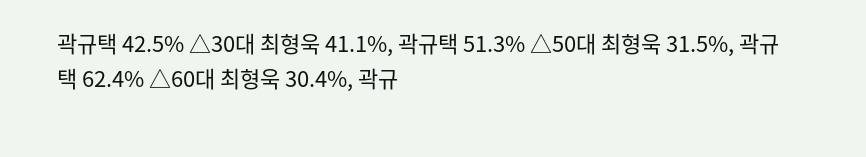곽규택 42.5% △30대 최형욱 41.1%, 곽규택 51.3% △50대 최형욱 31.5%, 곽규택 62.4% △60대 최형욱 30.4%, 곽규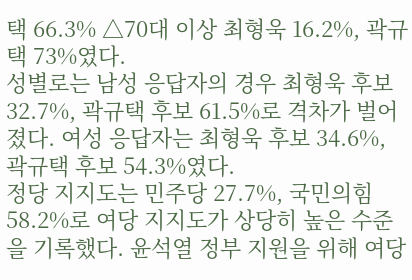택 66.3% △70대 이상 최형욱 16.2%, 곽규택 73%였다.
성별로는 남성 응답자의 경우 최형욱 후보 32.7%, 곽규택 후보 61.5%로 격차가 벌어졌다. 여성 응답자는 최형욱 후보 34.6%, 곽규택 후보 54.3%였다.
정당 지지도는 민주당 27.7%, 국민의힘 58.2%로 여당 지지도가 상당히 높은 수준을 기록했다. 윤석열 정부 지원을 위해 여당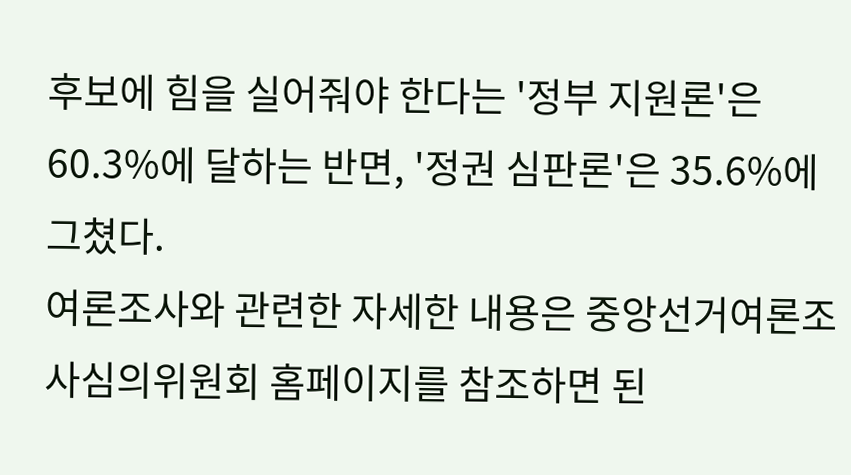후보에 힘을 실어줘야 한다는 '정부 지원론'은 60.3%에 달하는 반면, '정권 심판론'은 35.6%에 그쳤다.
여론조사와 관련한 자세한 내용은 중앙선거여론조사심의위원회 홈페이지를 참조하면 된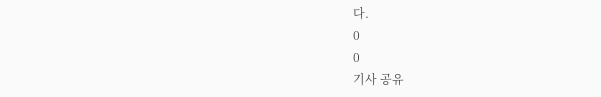다.
0
0
기사 공유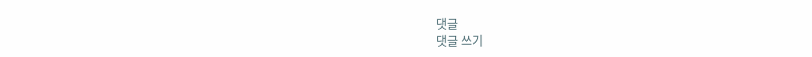댓글
댓글 쓰기